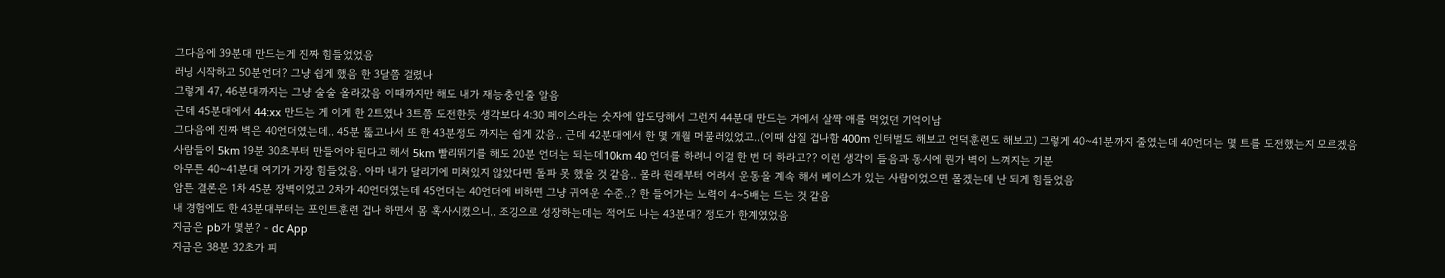그다음에 39분대 만드는게 진짜 힘들었었음
러닝 시작하고 50분언더? 그냥 쉽게 했음 한 3달쯤 걸렸나
그렇게 47, 46분대까지는 그냥 술술 올라갔음 이때까지만 해도 내가 재능충인줄 알음
근데 45분대에서 44:xx 만드는 게 이게 한 2트였나 3트쯤 도전한듯 생각보다 4:30 페이스라는 숫자에 압도당해서 그런지 44분대 만드는 거에서 살짝 애를 먹었던 기억이남
그다음에 진짜 벽은 40언더였는데.. 45분 뚫고나서 또 한 43분정도 까지는 쉽게 갔음.. 근데 42분대에서 한 몇 개월 머물러있었고..(이때 삽질 겁나함 400m 인터벌도 해보고 언덕훈련도 해보고) 그렇게 40~41분까지 줄였는데 40언더는 몇 트를 도전했는지 모르겠음
사람들이 5km 19분 30초부터 만들어야 된다고 해서 5km 빨리뛰기를 해도 20분 언더는 되는데10km 40 언더를 하려니 이걸 한 번 더 하라고?? 이런 생각이 들음과 동시에 뭔가 벽이 느껴지는 기분
아무튼 40~41분대 여기가 가장 힘들었음. 아마 내가 달리기에 미쳐있지 않았다면 돌파 못 했을 것 같음.. 몰라 원래부터 어려서 운동을 계속 해서 베이스가 있는 사람이었으면 몰겠는데 난 되게 힘들었음
암튼 결론은 1차 45분 장벽이었고 2차가 40언더였는데 45언더는 40언더에 비하면 그냥 귀여운 수준..? 한 들어가는 노력이 4~5배는 드는 것 같음
내 경험에도 한 43분대부터는 포인트훈련 겁나 하면서 몸 혹사시켰으니.. 조깅으로 성장하는데는 적어도 나는 43분대? 정도가 한계였었음
지금은 pb가 몇분? - dc App
지금은 38분 32초가 피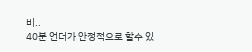비..
40분 언더가 안정적으로 할수 있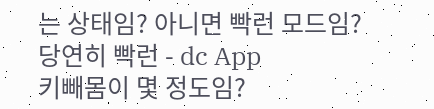는 상태임? 아니면 빡런 모드임?
당연히 빡런 - dc App
키빼몸이 몇 정도임?